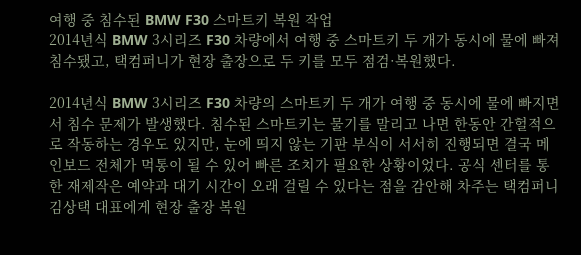여행 중 침수된 BMW F30 스마트키 복원 작업
2014년식 BMW 3시리즈 F30 차량에서 여행 중 스마트키 두 개가 동시에 물에 빠져 침수됐고, 택컴퍼니가 현장 출장으로 두 키를 모두 점검·복원했다.

2014년식 BMW 3시리즈 F30 차량의 스마트키 두 개가 여행 중 동시에 물에 빠지면서 침수 문제가 발생했다. 침수된 스마트키는 물기를 말리고 나면 한동안 간헐적으로 작동하는 경우도 있지만, 눈에 띄지 않는 기판 부식이 서서히 진행되면 결국 메인보드 전체가 먹통이 될 수 있어 빠른 조치가 필요한 상황이었다. 공식 센터를 통한 재제작은 예약과 대기 시간이 오래 걸릴 수 있다는 점을 감안해 차주는 택컴퍼니 김상택 대표에게 현장 출장 복원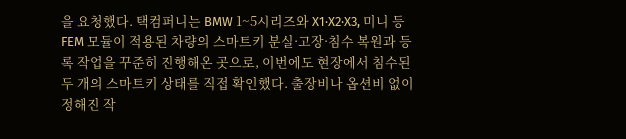을 요청했다. 택컴퍼니는 BMW 1~5시리즈와 X1·X2·X3, 미니 등 FEM 모듈이 적용된 차량의 스마트키 분실·고장·침수 복원과 등록 작업을 꾸준히 진행해온 곳으로, 이번에도 현장에서 침수된 두 개의 스마트키 상태를 직접 확인했다. 출장비나 옵션비 없이 정해진 작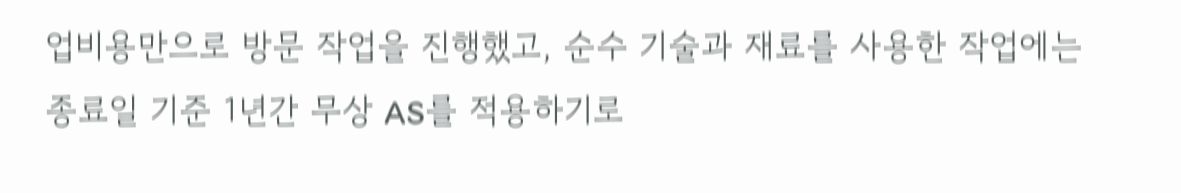업비용만으로 방문 작업을 진행했고, 순수 기술과 재료를 사용한 작업에는 종료일 기준 1년간 무상 AS를 적용하기로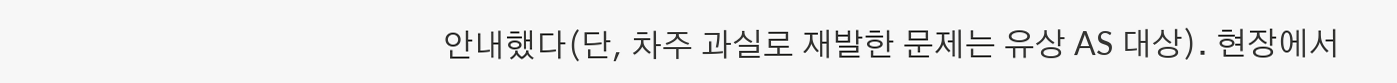안내했다(단, 차주 과실로 재발한 문제는 유상 AS 대상). 현장에서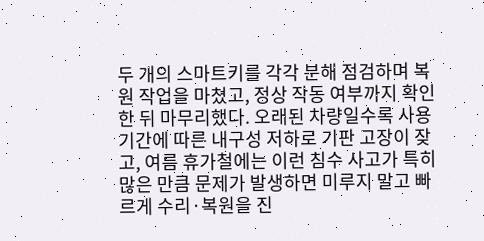두 개의 스마트키를 각각 분해 점검하며 복원 작업을 마쳤고, 정상 작동 여부까지 확인한 뒤 마무리했다. 오래된 차량일수록 사용 기간에 따른 내구성 저하로 기판 고장이 잦고, 여름 휴가철에는 이런 침수 사고가 특히 많은 만큼 문제가 발생하면 미루지 말고 빠르게 수리·복원을 진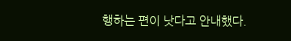행하는 편이 낫다고 안내했다.